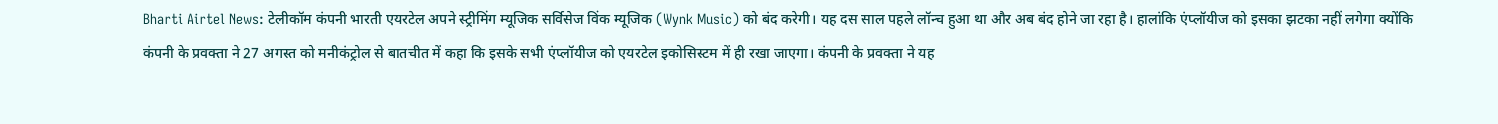Bharti Airtel News: टेलीकॉम कंपनी भारती एयरटेल अपने स्ट्रीमिंग म्यूजिक सर्विसेज विंक म्यूजिक (Wynk Music) को बंद करेगी। यह दस साल पहले लॉन्च हुआ था और अब बंद होने जा रहा है। हालांकि एंप्लॉयीज को इसका झटका नहीं लगेगा क्योंकि कंपनी के प्रवक्ता ने 27 अगस्त को मनीकंट्रोल से बातचीत में कहा कि इसके सभी एंप्लॉयीज को एयरटेल इकोसिस्टम में ही रखा जाएगा। कंपनी के प्रवक्ता ने यह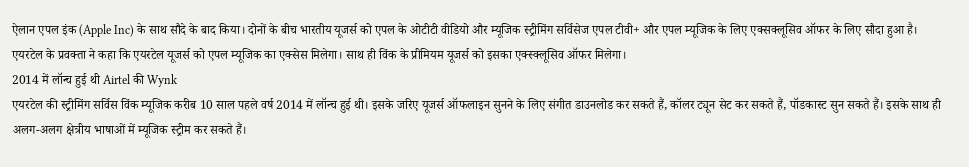ऐलान एपल इंक (Apple Inc) के साथ सौदे के बाद किया। दोनों के बीच भारतीय यूजर्स को एपल के ओटीटी वीडियो और म्यूजिक स्ट्रीमिंग सर्विसेज एपल टीवी+ और एपल म्यूजिक के लिए एक्सक्लूसिव ऑफर के लिए सौदा हुआ है। एयरटेल के प्रवक्ता ने कहा कि एयरटेल यूजर्स को एपल म्यूजिक का एक्सेस मिलेगा। साथ ही विंक के प्रीमियम यूजर्स को इसका एक्स्क्लूसिव ऑफर मिलेगा।
2014 में लॉन्च हुई थी Airtel की Wynk
एयरटेल की स्ट्रीमिंग सर्विस विंक म्यूजिक करीब 10 साल पहले वर्ष 2014 में लॉन्च हुई थी। इसके जरिए यूजर्स ऑफलाइन सुनने के लिए संगीत डाउनलोड कर सकते हैं, कॉलर ट्यून सेट कर सकते हैं, पॉडकास्ट सुन सकते हैं। इसके साथ ही अलग-अलग क्षेत्रीय भाषाओं में म्यूजिक स्ट्रीम कर सकते हैं।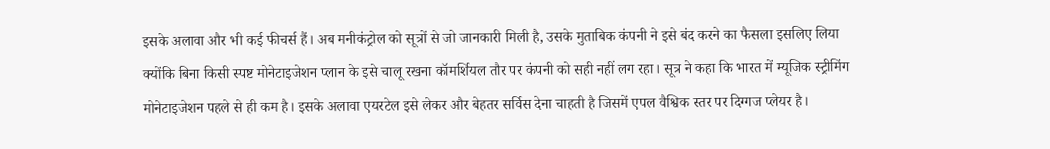इसके अलावा और भी कई फीचर्स हैं। अब मनीकंट्रोल को सूत्रों से जो जानकारी मिली है, उसके मुताबिक कंपनी ने इसे बंद करने का फैसला इसलिए लिया क्योंकि बिना किसी स्पष्ट मोनेटाइजेशन प्लान के इसे चालू रखना कॉमर्शियल तौर पर कंपनी को सही नहीं लग रहा। सूत्र ने कहा कि भारत में म्यूजिक स्ट्रीमिंग मोनेटाइजेशन पहले से ही कम है। इसके अलावा एयरटेल इसे लेकर और बेहतर सर्विस देना चाहती है जिसमें एपल वैश्विक स्तर पर दिग्गज प्लेयर है।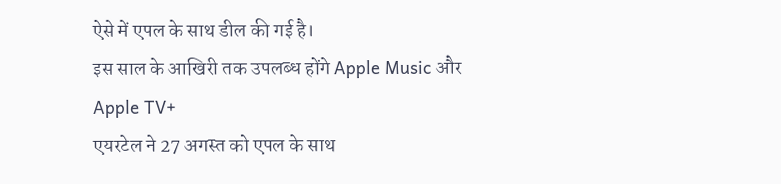ऐसे में एपल के साथ डील की गई है।
इस साल के आखिरी तक उपलब्ध होंगे Apple Music और Apple TV+
एयरटेल ने 27 अगस्त को एपल के साथ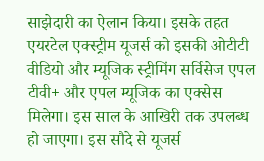साझेदारी का ऐलान किया। इसके तहत एयरटेल एक्स्ट्रीम यूजर्स को इसकी ओटीटी वीडियो और म्यूजिक स्ट्रीमिंग सर्विसेज एपल टीवी+ और एपल म्यूजिक का एक्सेस मिलेगा। इस साल के आखिरी तक उपलब्ध हो जाएगा। इस सौदे से यूजर्स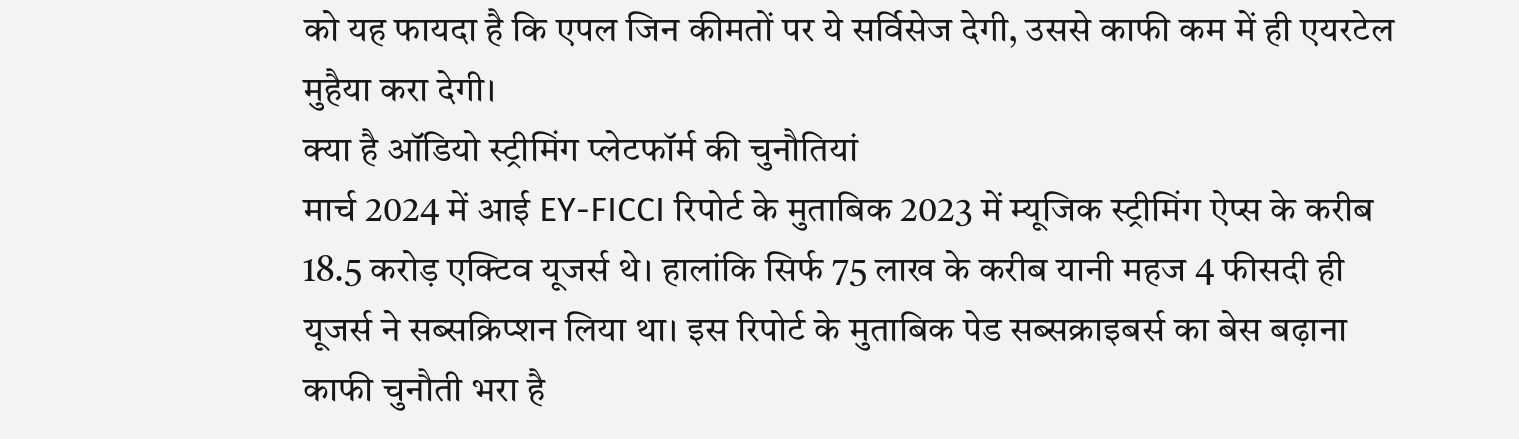को यह फायदा है कि एपल जिन कीमतों पर ये सर्विसेज देगी, उससे काफी कम में ही एयरटेल मुहैया करा देगी।
क्या है ऑडियो स्ट्रीमिंग प्लेटफॉर्म की चुनौतियां
मार्च 2024 में आई EY-FICCI रिपोर्ट के मुताबिक 2023 में म्यूजिक स्ट्रीमिंग ऐप्स के करीब 18.5 करोड़ एक्टिव यूजर्स थे। हालांकि सिर्फ 75 लाख के करीब यानी महज 4 फीसदी ही यूजर्स ने सब्सक्रिप्शन लिया था। इस रिपोर्ट के मुताबिक पेड सब्सक्राइबर्स का बेस बढ़ाना काफी चुनौती भरा है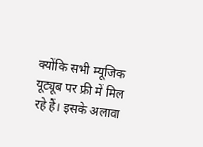क्योंकि सभी म्यूजिक यूट्यूब पर फ्री में मिल रहे हैं। इसके अलावा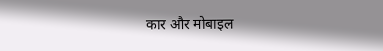कार और मोबाइल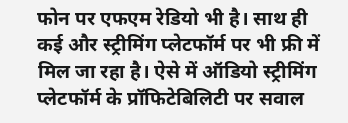फोन पर एफएम रेडियो भी है। साथ ही कई और स्ट्रीमिंग प्लेटफॉर्म पर भी फ्री में मिल जा रहा है। ऐसे में ऑडियो स्ट्रीमिंग प्लेटफॉर्म के प्रॉफिटेबिलिटी पर सवाल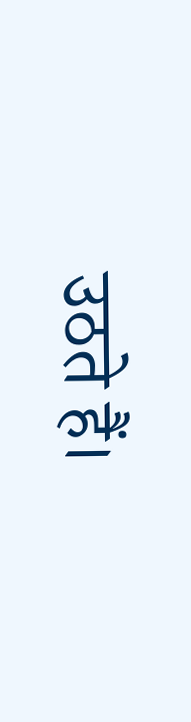उठते हैं।